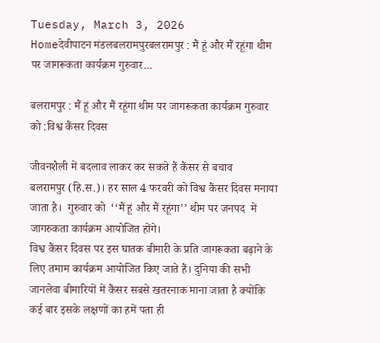Tuesday, March 3, 2026
Homeदेवीपाटन मंडलबलरामपुरबलरामपुर : मैं हूं और मैं रहूंगा थीम पर जागरूकता कार्यक्रम गुरुवार...

बलरामपुर : मैं हूं और मैं रहूंगा थीम पर जागरूकता कार्यक्रम गुरुवार को :विश्व कैंसर दिवस

जीवनशैली में बदलाव लाकर कर सकते हैं कैंसर से बचाव
बलरामपुर (हि.स.)। हर साल 4 फरवरी को विश्व कैंसर दिवस मनाया जाता है।  गुरुवार को  ‘‘मैं हूं और मैं रहूंगा’’ थीम पर जनपद  में जागरुकता कार्यक्रम आयोजित होंगे।
विश्व कैंसर दिवस पर इस घातक बीमारी के प्रति जागरूकता बढ़ाने के लिए तमाम कार्यक्रम आयोजित किए जाते हैं। दुनिया की सभी जानलेवा बीमारियों में कैंसर सबसे खतरनाक माना जाता है क्योंकि कई बार इसके लक्षणों का हमें पता ही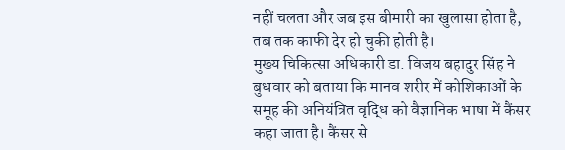नहीं चलता और जब इस बीमारी का खुलासा होता है, तब तक काफी देर हो चुकी होती है।
मुख्य चिकित्सा अधिकारी डा. विजय बहादुर सिंह ने बुधवार को बताया कि मानव शरीर में कोशिकाओं के समूह की अनियंत्रित वृद्धि को वैज्ञानिक भाषा में कैंसर कहा जाता है। कैंसर से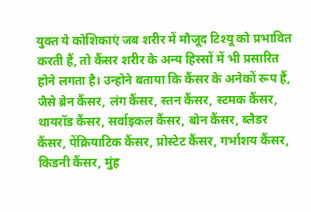युक्त ये कोशिकाएं जब शरीर में मौजूद टिश्यू को प्रभावित करती हैं, तो कैंसर शरीर के अन्य हिस्सों में भी प्रसारित होने लगता है। उन्होने बताया कि कैंसर के अनेकों रूप हैं, जैसे ब्रेन कैंसर, लंग कैंसर, स्तन कैंसर, स्टमक कैंसर, थायरॉड कैंसर, सर्वाइकल कैंसर, बोन कैंसर, ब्लैडर कैंसर, पेंक्रियाटिक कैंसर, प्रोस्टेट कैंसर, गर्भाशय कैंसर, किडनी कैंसर, मुंह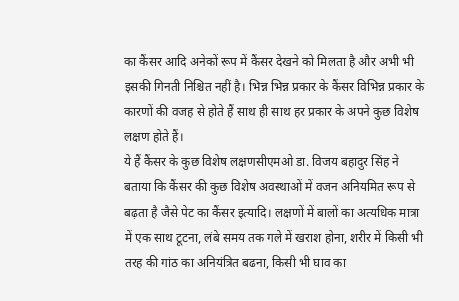का कैंसर आदि अनेकों रूप में कैंसर देखने को मिलता है और अभी भी इसकी गिनती निश्चित नहीं है। भिन्न भिन्न प्रकार के कैंसर विभिन्न प्रकार के कारणों की वजह से होते हैं साथ ही साथ हर प्रकार के अपने कुछ विशेष लक्षण होते हैं।
ये हैं कैंसर के कुछ विशेष लक्षणसीएमओ डा. विजय बहादुर सिंह ने बताया कि कैंसर की कुछ विशेष अवस्थाओं में वजन अनियमित रूप से बढ़ता है जैसे पेट का कैंसर इत्यादि। लक्षणों में बालों का अत्यधिक मात्रा में एक साथ टूटना, लंबे समय तक गले में खराश होना, शरीर में किसी भी तरह की गांठ का अनियंत्रित बढना, किसी भी घाव का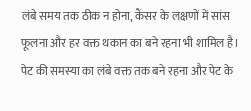लंबे समय तक ठीक न होना, कैंसर के लक्षणों में सांस फूलना और हर वक्त थकान का बने रहना भी शामिल है। पेट की समस्या का लंबे वक्त तक बने रहना और पेट के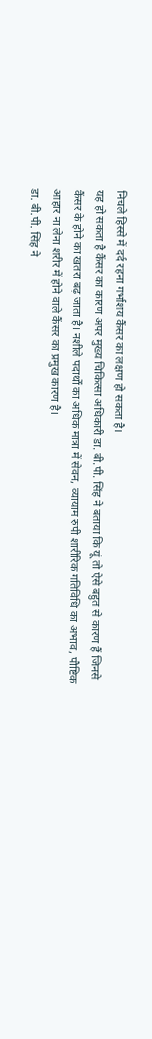निचले हिस्से में दर्द रहना गर्भाशय कैंसर का लक्षण हो सकता है।
यह हो सकता है कैंसर का कारण अपर मुख्य चिकित्सा अधिकारी डा. बी.पी. सिंह ने बताया कि यूं तो ऐसे बहुत से कारण हैं जिनसे कैंसर के होने का खतरा बढ़ जाता है। नशीले पदार्थों का अधिक मात्रा में सेवन, व्यायाम रुपी शारीरिक गतिविधि का अभाव, पौष्टिक आहार ना लेना शरीर में होने वाले कैंसर का प्रमुख कारण है।
डा. बी.पी. सिंह ने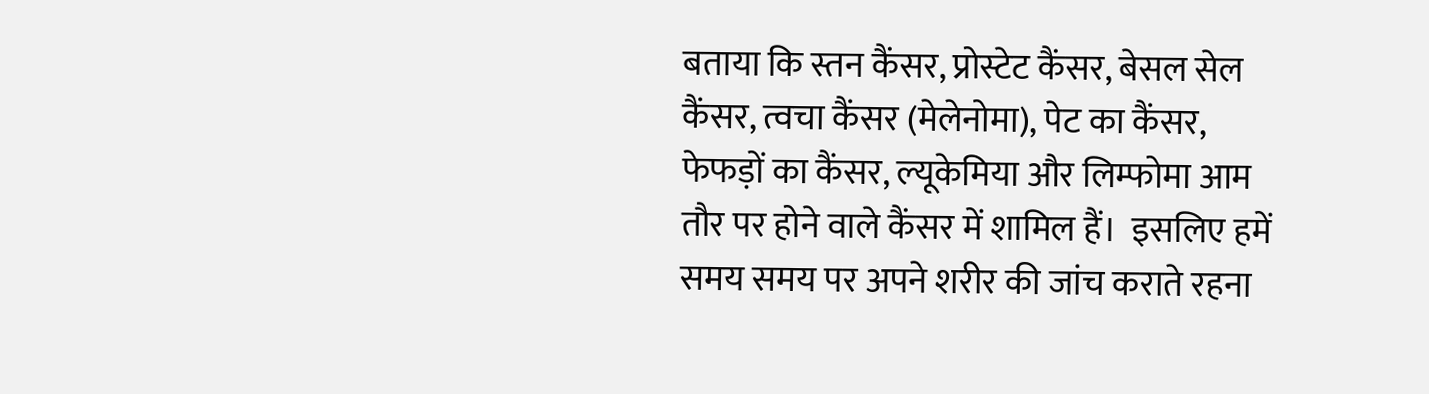बताया कि स्तन कैंसर, प्रोस्टेट कैंसर, बेसल सेल कैंसर, त्वचा कैंसर (मेलेनोमा), पेट का कैंसर, फेफड़ों का कैंसर, ल्यूकेमिया और लिम्फोमा आम तौर पर होने वाले कैंसर में शामिल हैं।  इसलिए हमें समय समय पर अपने शरीर की जांच कराते रहना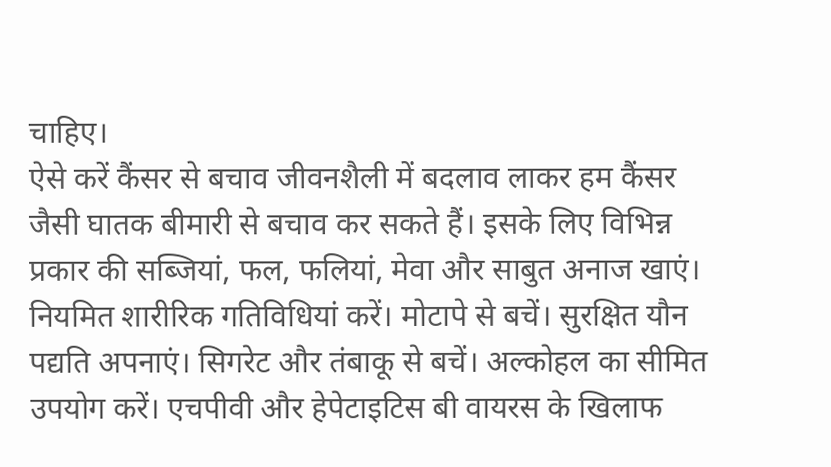चाहिए।
ऐसे करें कैंसर से बचाव जीवनशैली में बदलाव लाकर हम कैंसर जैसी घातक बीमारी से बचाव कर सकते हैं। इसके लिए विभिन्न प्रकार की सब्जियां, फल, फलियां, मेवा और साबुत अनाज खाएं। नियमित शारीरिक गतिविधियां करें। मोटापे से बचें। सुरक्षित यौन पद्यति अपनाएं। सिगरेट और तंबाकू से बचें। अल्कोहल का सीमित उपयोग करें। एचपीवी और हेपेटाइटिस बी वायरस के खिलाफ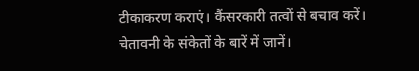टीकाकरण कराएं। कैंसरकारी तत्वों से बचाव करें। चेतावनी के संकेतों के बारें में जानें।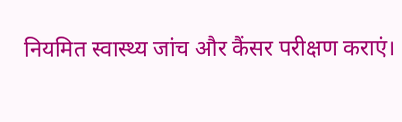नियमित स्वास्थ्य जांच और कैंसर परीक्षण कराएं।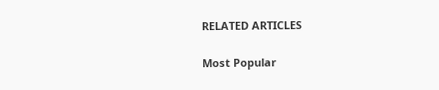RELATED ARTICLES

Most Popular